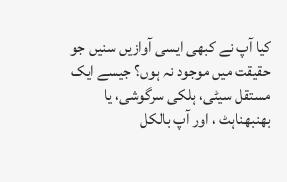کیا آپ نے کبھی ایسی آوازیں سنیں جو حقیقت میں موجود نہ ہوں؟ جیسے ایک مستقل سیٹی، ہلکی سرگوشی، یا بھنبھناہٹ ، اور آپ بالکل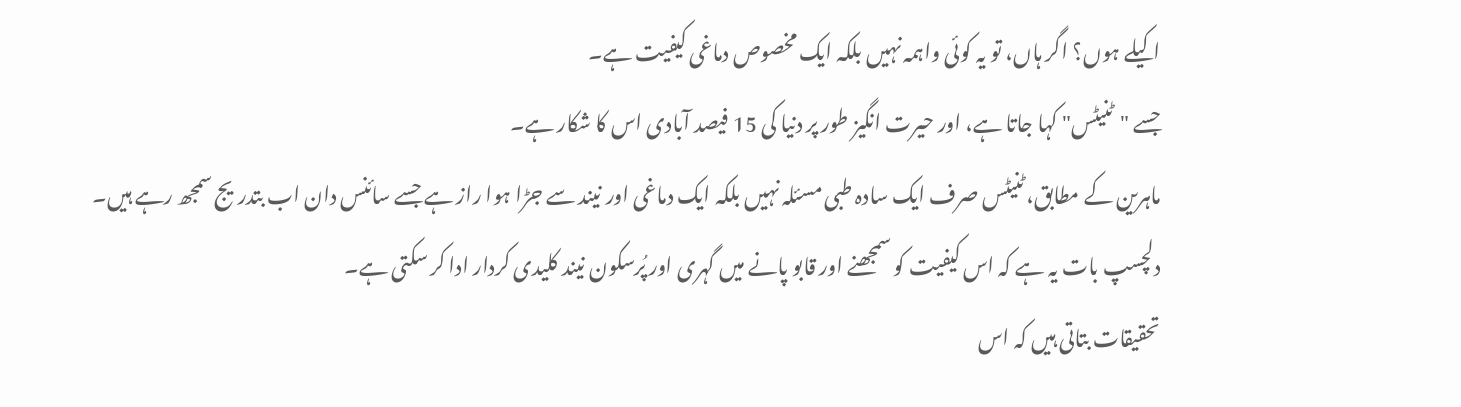اکیلے ہوں؟ اگر ہاں، تو یہ کوئی واہمہ نہیں بلکہ ایک مخصوص دماغی کیفیت ہے۔
جسے "ٹنیٹس" کہا جاتا ہے، اور حیرت انگیز طور پر دنیا کی 15 فیصد آبادی اس کا شکار ہے۔
ماہرین کے مطابق، ٹنیٹس صرف ایک سادہ طبی مسئلہ نہیں بلکہ ایک دماغی اور نیند سے جڑا ہوا راز ہے جسے سائنس دان اب بتدریج سمجھ رہے ہیں۔
دلچسپ بات یہ ہے کہ اس کیفیت کو سمجھنے اور قابو پانے میں گہری اور پُرسکون نیند کلیدی کردار ادا کر سکتی ہے۔
تحقیقات بتاتی ہیں کہ اس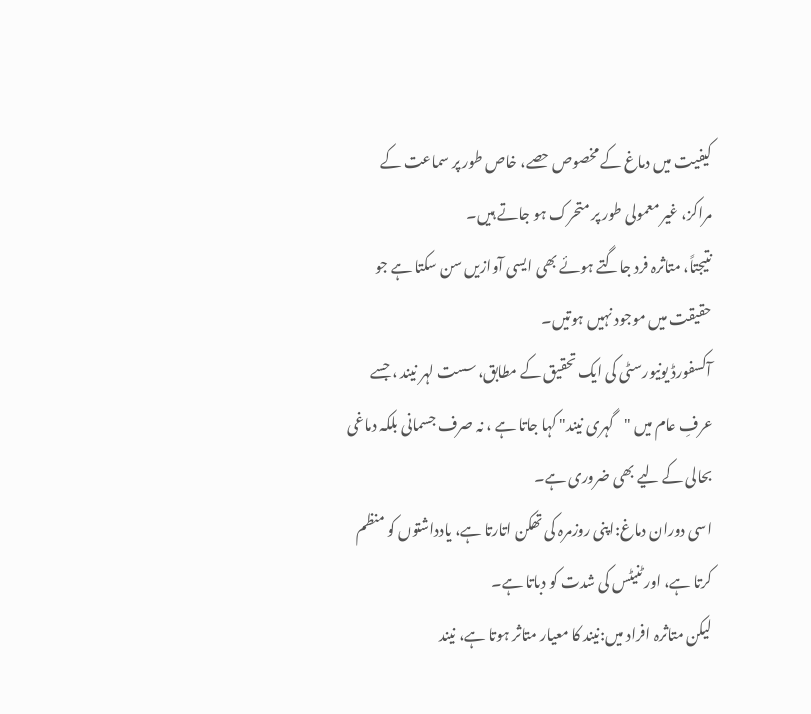کیفیت میں دماغ کے مخصوص حصے، خاص طور پر سماعت کے مراکز، غیر معمولی طور پر متحرک ہو جاتے ہیں۔
نتیجتاً، متاثرہ فرد جاگتے ہوئے بھی ایسی آوازیں سن سکتا ہے جو حقیقت میں موجود نہیں ہوتیں۔
آکسفورڈ یونیورسٹی کی ایک تحقیق کے مطابق، سست لہر نیند ، جسے عرفِ عام میں "گہری نیند" کہا جاتا ہے ، نہ صرف جسمانی بلکہ دماغی بحالی کے لیے بھی ضروری ہے۔
اسی دوران دماغ:اپنی روزمرہ کی تھکن اتارتا ہے، یادداشتوں کو منظم کرتا ہے، اور ٹنیٹس کی شدت کو دباتا ہے۔
لیکن متاثرہ افراد میں:نیند کا معیار متاثر ہوتا ہے، نیند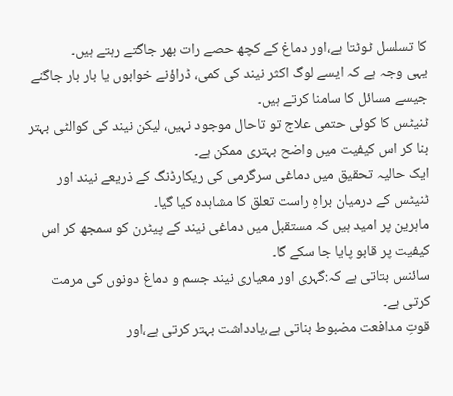کا تسلسل ٹوٹتا ہے،اور دماغ کے کچھ حصے رات بھر جاگتے رہتے ہیں۔
یہی وجہ ہے کہ ایسے لوگ اکثر نیند کی کمی، ڈراؤنے خوابوں یا بار بار جاگنے جیسے مسائل کا سامنا کرتے ہیں۔
ٹنیٹس کا کوئی حتمی علاج تو تاحال موجود نہیں، لیکن نیند کی کوالٹی بہتر بنا کر اس کیفیت میں واضح بہتری ممکن ہے۔
ایک حالیہ تحقیق میں دماغی سرگرمی کی ریکارڈنگ کے ذریعے نیند اور ٹنیٹس کے درمیان براہِ راست تعلق کا مشاہدہ کیا گیا۔
ماہرین پر امید ہیں کہ مستقبل میں دماغی نیند کے پیٹرن کو سمجھ کر اس کیفیت پر قابو پایا جا سکے گا۔
سائنس بتاتی ہے کہ:گہری اور معیاری نیند جسم و دماغ دونوں کی مرمت کرتی ہے۔
قوتِ مدافعت مضبوط بناتی ہے،یادداشت بہتر کرتی ہے،اور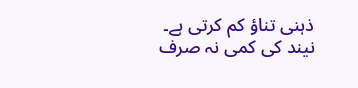ذہنی تناؤ کم کرتی ہے۔
نیند کی کمی نہ صرف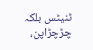ٹنیٹس بلکہ چڑچڑاپن،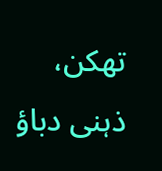تھکن، ذہنی دباؤ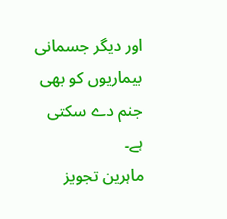اور دیگر جسمانی بیماریوں کو بھی جنم دے سکتی ہے۔
ماہرین تجویز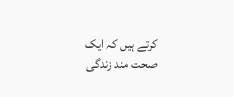کرتے ہیں کہ ایک صحت مند زندگی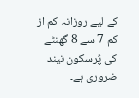کے لیے روزانہ کم از کم 7 سے 8 گھنٹے کی پُرسکون نیند ضروری ہے۔